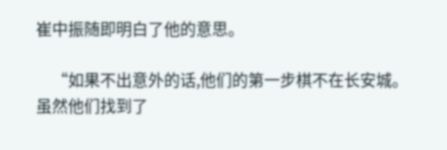崔中振随即明白了他的意思。

    “如果不出意外的话,他们的第一步棋不在长安城。虽然他们找到了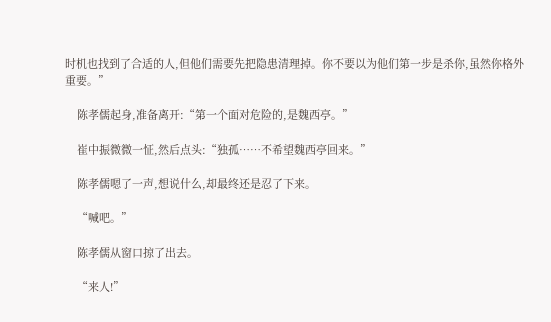时机也找到了合适的人,但他们需要先把隐患清理掉。你不要以为他们第一步是杀你,虽然你格外重要。”

    陈孝儒起身,准备离开:“第一个面对危险的,是魏西亭。”

    崔中振微微一怔,然后点头:“独孤……不希望魏西亭回来。”

    陈孝儒嗯了一声,想说什么,却最终还是忍了下来。

    “喊吧。”

    陈孝儒从窗口掠了出去。

    “来人!”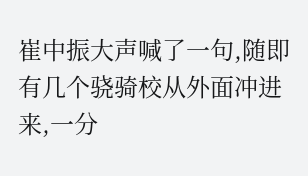崔中振大声喊了一句,随即有几个骁骑校从外面冲进来,一分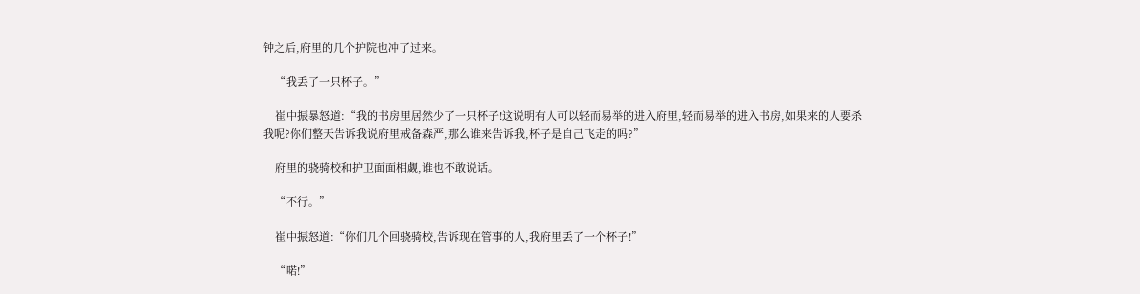钟之后,府里的几个护院也冲了过来。

    “我丢了一只杯子。”

    崔中振暴怒道:“我的书房里居然少了一只杯子!这说明有人可以轻而易举的进入府里,轻而易举的进入书房,如果来的人要杀我呢?你们整天告诉我说府里戒备森严,那么谁来告诉我,杯子是自己飞走的吗?”

    府里的骁骑校和护卫面面相觑,谁也不敢说话。

    “不行。”

    崔中振怒道:“你们几个回骁骑校,告诉现在管事的人,我府里丢了一个杯子!”

    “喏!”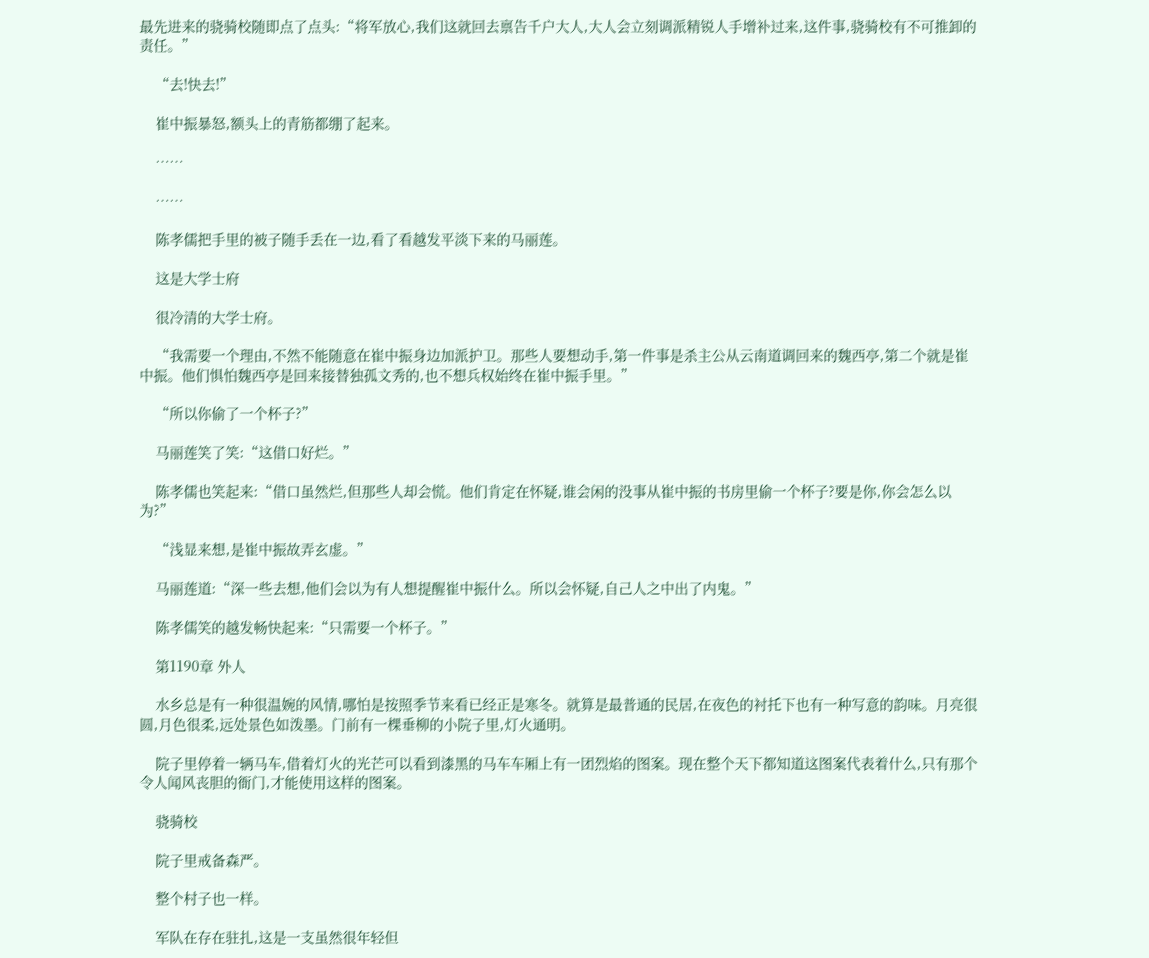最先进来的骁骑校随即点了点头:“将军放心,我们这就回去禀告千户大人,大人会立刻调派精锐人手增补过来,这件事,骁骑校有不可推卸的责任。”

    “去!快去!”

    崔中振暴怒,额头上的青筋都绷了起来。

    ……

    ……

    陈孝儒把手里的被子随手丢在一边,看了看越发平淡下来的马丽莲。

    这是大学士府

    很冷清的大学士府。

    “我需要一个理由,不然不能随意在崔中振身边加派护卫。那些人要想动手,第一件事是杀主公从云南道调回来的魏西亭,第二个就是崔中振。他们惧怕魏西亭是回来接替独孤文秀的,也不想兵权始终在崔中振手里。”

    “所以你偷了一个杯子?”

    马丽莲笑了笑:“这借口好烂。”

    陈孝儒也笑起来:“借口虽然烂,但那些人却会慌。他们肯定在怀疑,谁会闲的没事从崔中振的书房里偷一个杯子?要是你,你会怎么以为?”

    “浅显来想,是崔中振故弄玄虚。”

    马丽莲道:“深一些去想,他们会以为有人想提醒崔中振什么。所以会怀疑,自己人之中出了内鬼。”

    陈孝儒笑的越发畅快起来:“只需要一个杯子。”

    第1190章 外人

    水乡总是有一种很温婉的风情,哪怕是按照季节来看已经正是寒冬。就算是最普通的民居,在夜色的衬托下也有一种写意的韵味。月亮很圆,月色很柔,远处景色如泼墨。门前有一棵垂柳的小院子里,灯火通明。

    院子里停着一辆马车,借着灯火的光芒可以看到漆黑的马车车厢上有一团烈焰的图案。现在整个天下都知道这图案代表着什么,只有那个令人闻风丧胆的衙门,才能使用这样的图案。

    骁骑校

    院子里戒备森严。

    整个村子也一样。

    军队在存在驻扎,这是一支虽然很年轻但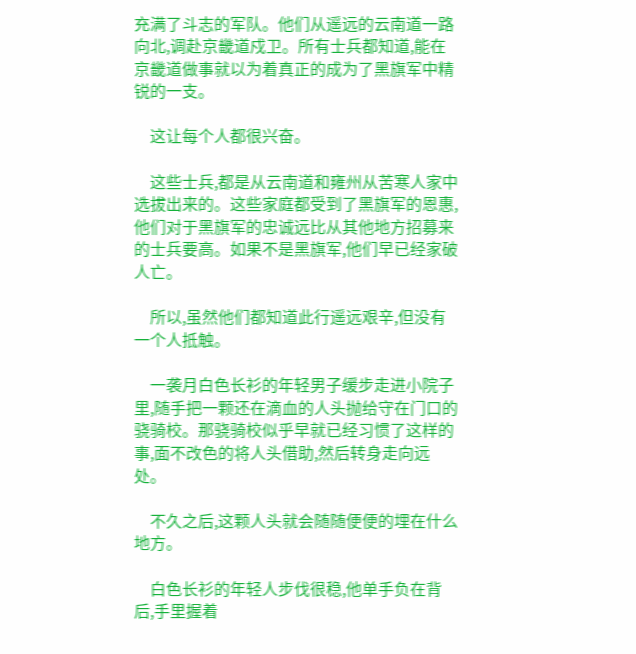充满了斗志的军队。他们从遥远的云南道一路向北,调赴京畿道戍卫。所有士兵都知道,能在京畿道做事就以为着真正的成为了黑旗军中精锐的一支。

    这让每个人都很兴奋。

    这些士兵,都是从云南道和雍州从苦寒人家中选拔出来的。这些家庭都受到了黑旗军的恩惠,他们对于黑旗军的忠诚远比从其他地方招募来的士兵要高。如果不是黑旗军,他们早已经家破人亡。

    所以,虽然他们都知道此行遥远艰辛,但没有一个人抵触。

    一袭月白色长衫的年轻男子缓步走进小院子里,随手把一颗还在滴血的人头抛给守在门口的骁骑校。那骁骑校似乎早就已经习惯了这样的事,面不改色的将人头借助,然后转身走向远处。

    不久之后,这颗人头就会随随便便的埋在什么地方。

    白色长衫的年轻人步伐很稳,他单手负在背后,手里握着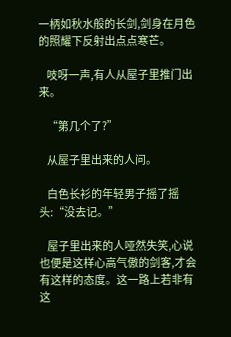一柄如秋水般的长剑,剑身在月色的照耀下反射出点点寒芒。

    吱呀一声,有人从屋子里推门出来。

    “第几个了?”

    从屋子里出来的人问。

    白色长衫的年轻男子摇了摇头:“没去记。”

    屋子里出来的人哑然失笑,心说也便是这样心高气傲的剑客,才会有这样的态度。这一路上若非有这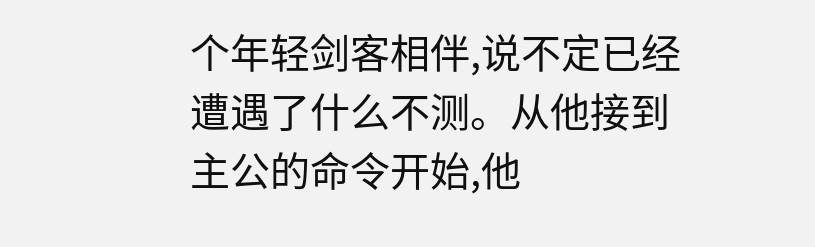个年轻剑客相伴,说不定已经遭遇了什么不测。从他接到主公的命令开始,他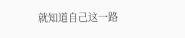就知道自己这一路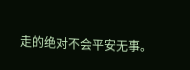走的绝对不会平安无事。